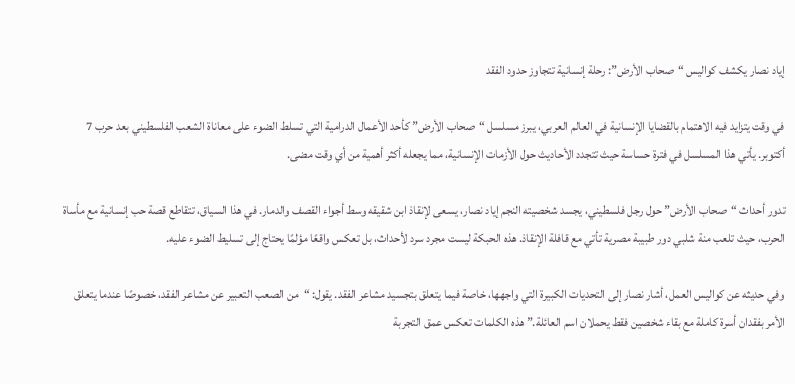إياد نصار يكشف كواليس “صحاب الأرض”: رحلة إنسانية تتجاوز حدود الفقد

في وقت يتزايد فيه الاهتمام بالقضايا الإنسانية في العالم العربي، يبرز مسلسل “صحاب الأرض” كأحد الأعمال الدرامية التي تسلط الضوء على معاناة الشعب الفلسطيني بعد حرب 7 أكتوبر. يأتي هذا المسلسل في فترة حساسة حيث تتجدد الأحاديث حول الأزمات الإنسانية، مما يجعله أكثر أهمية من أي وقت مضى.

تدور أحداث “صحاب الأرض” حول رجل فلسطيني، يجسد شخصيته النجم إياد نصار، يسعى لإنقاذ ابن شقيقه وسط أجواء القصف والدمار. في هذا السياق، تتقاطع قصة حب إنسانية مع مأساة الحرب، حيث تلعب منة شلبي دور طبيبة مصرية تأتي مع قافلة الإنقاذ. هذه الحبكة ليست مجرد سرد لأحداث، بل تعكس واقعًا مؤلمًا يحتاج إلى تسليط الضوء عليه.

وفي حديثه عن كواليس العمل، أشار نصار إلى التحديات الكبيرة التي واجهها، خاصة فيما يتعلق بتجسيد مشاعر الفقد. يقول: “من الصعب التعبير عن مشاعر الفقد، خصوصًا عندما يتعلق الأمر بفقدان أسرة كاملة مع بقاء شخصين فقط يحملان اسم العائلة.” هذه الكلمات تعكس عمق التجربة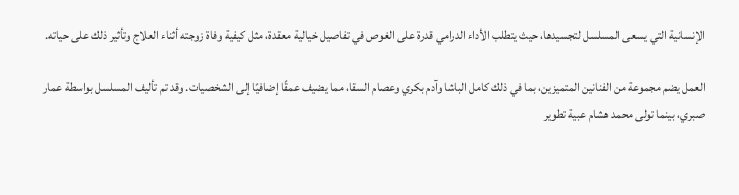الإنسانية التي يسعى المسلسل لتجسيدها، حيث يتطلب الأداء الدرامي قدرة على الغوص في تفاصيل خيالية معقدة، مثل كيفية وفاة زوجته أثناء العلاج وتأثير ذلك على حياته.

العمل يضم مجموعة من الفنانين المتميزين، بما في ذلك كامل الباشا وآدم بكري وعصام السقا، مما يضيف عمقًا إضافيًا إلى الشخصيات. وقد تم تأليف المسلسل بواسطة عمار صبري، بينما تولى محمد هشام عبية تطوير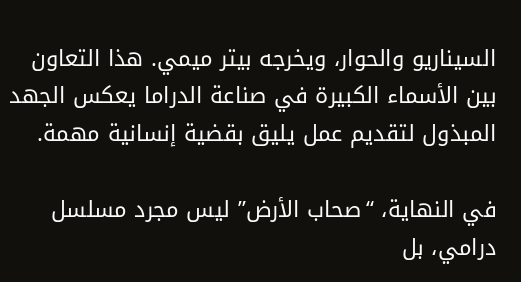السيناريو والحوار، ويخرجه بيتر ميمي. هذا التعاون بين الأسماء الكبيرة في صناعة الدراما يعكس الجهد المبذول لتقديم عمل يليق بقضية إنسانية مهمة.

في النهاية، “صحاب الأرض” ليس مجرد مسلسل درامي، بل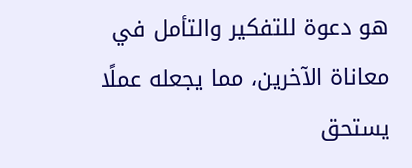هو دعوة للتفكير والتأمل في معاناة الآخرين، مما يجعله عملًا يستحق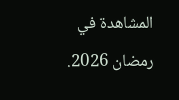المشاهدة في رمضان 2026.